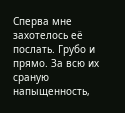Сперва мне захотелось её послать. Грубо и прямо. За всю их сраную напыщенность,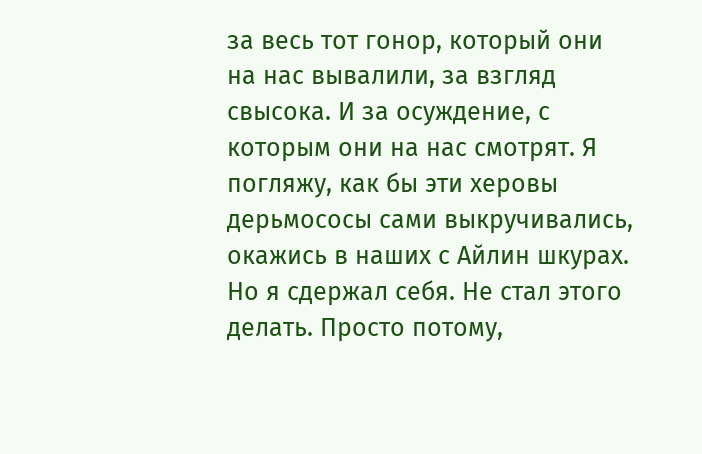за весь тот гонор, который они на нас вывалили, за взгляд свысока. И за осуждение, с которым они на нас смотрят. Я погляжу, как бы эти херовы дерьмососы сами выкручивались, окажись в наших с Айлин шкурах.
Но я сдержал себя. Не стал этого делать. Просто потому,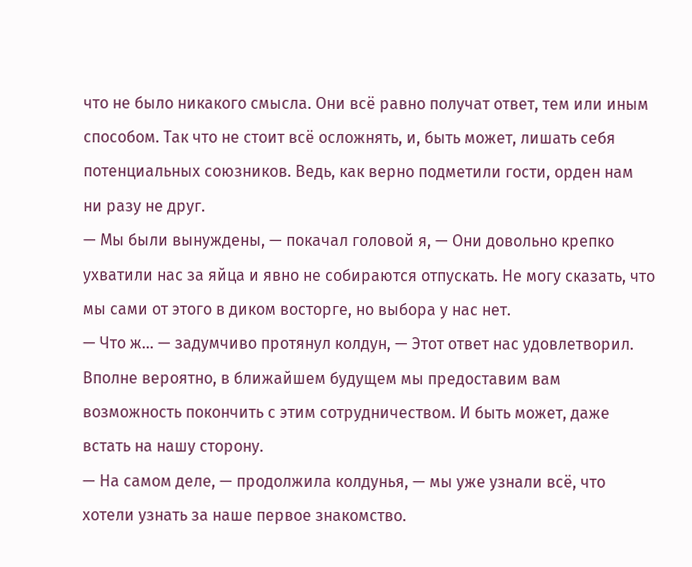что не было никакого смысла. Они всё равно получат ответ, тем или иным способом. Так что не стоит всё осложнять, и, быть может, лишать себя потенциальных союзников. Ведь, как верно подметили гости, орден нам ни разу не друг.
— Мы были вынуждены, — покачал головой я, — Они довольно крепко ухватили нас за яйца и явно не собираются отпускать. Не могу сказать, что мы сами от этого в диком восторге, но выбора у нас нет.
— Что ж… — задумчиво протянул колдун, — Этот ответ нас удовлетворил. Вполне вероятно, в ближайшем будущем мы предоставим вам возможность покончить с этим сотрудничеством. И быть может, даже встать на нашу сторону.
— На самом деле, — продолжила колдунья, — мы уже узнали всё, что хотели узнать за наше первое знакомство.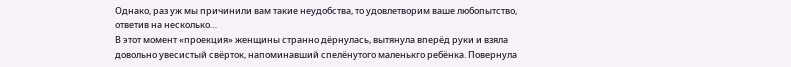Однако, раз уж мы причинили вам такие неудобства, то удовлетворим ваше любопытство, ответив на несколько…
В этот момент «проекция» женщины странно дёрнулась, вытянула вперёд руки и взяла довольно увесистый свёрток, напоминавший спелёнутого маленькго ребёнка. Повернула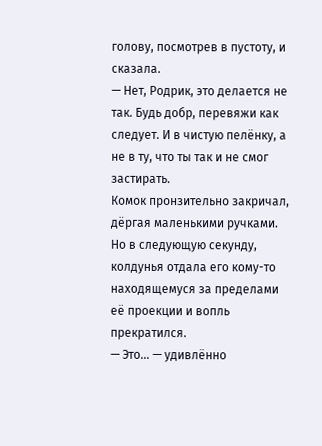голову, посмотрев в пустоту, и сказала.
— Нет, Родрик, это делается не так. Будь добр, перевяжи как следует. И в чистую пелёнку, а не в ту, что ты так и не смог застирать.
Комок пронзительно закричал, дёргая маленькими ручками. Но в следующую секунду, колдунья отдала его кому-то находящемуся за пределами её проекции и вопль прекратился.
— Это… — удивлённо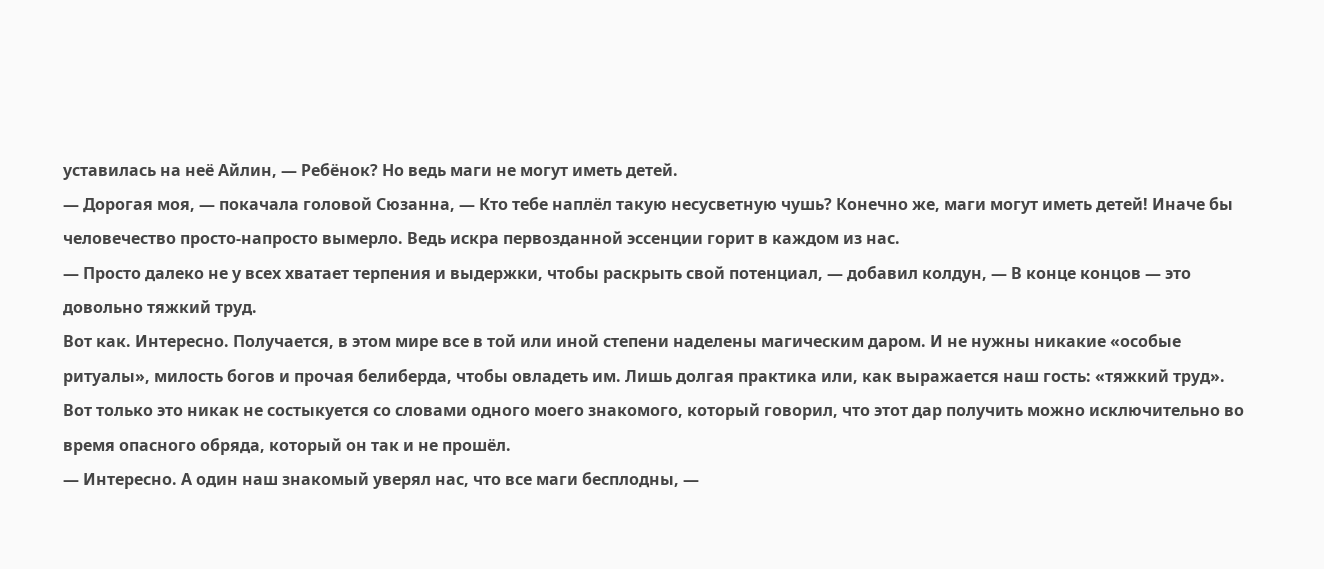уставилась на неё Айлин, — Ребёнок? Но ведь маги не могут иметь детей.
— Дорогая моя, — покачала головой Сюзанна, — Кто тебе наплёл такую несусветную чушь? Конечно же, маги могут иметь детей! Иначе бы человечество просто-напросто вымерло. Ведь искра первозданной эссенции горит в каждом из нас.
— Просто далеко не у всех хватает терпения и выдержки, чтобы раскрыть свой потенциал, — добавил колдун, — В конце концов — это довольно тяжкий труд.
Вот как. Интересно. Получается, в этом мире все в той или иной степени наделены магическим даром. И не нужны никакие «особые ритуалы», милость богов и прочая белиберда, чтобы овладеть им. Лишь долгая практика или, как выражается наш гость: «тяжкий труд». Вот только это никак не состыкуется со словами одного моего знакомого, который говорил, что этот дар получить можно исключительно во время опасного обряда, который он так и не прошёл.
— Интересно. А один наш знакомый уверял нас, что все маги бесплодны, —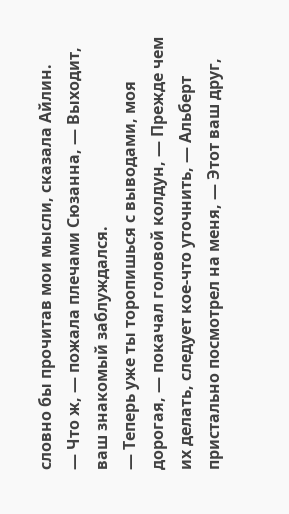словно бы прочитав мои мысли, сказала Айлин.
— Что ж, — пожала плечами Сюзанна, — Выходит, ваш знакомый заблуждался.
— Теперь уже ты торопишься с выводами, моя дорогая, — покачал головой колдун, — Прежде чем их делать, следует кое-что уточнить, — Альберт пристально посмотрел на меня, — Этот ваш друг,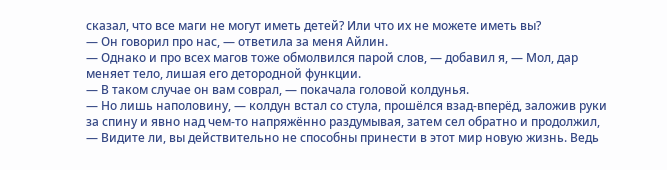сказал, что все маги не могут иметь детей? Или что их не можете иметь вы?
— Он говорил про нас, — ответила за меня Айлин.
— Однако и про всех магов тоже обмолвился парой слов, — добавил я, — Мол, дар меняет тело, лишая его детородной функции.
— В таком случае он вам соврал, — покачала головой колдунья.
— Но лишь наполовину, — колдун встал со стула, прошёлся взад-вперёд, заложив руки за спину и явно над чем-то напряжённо раздумывая, затем сел обратно и продолжил, — Видите ли, вы действительно не способны принести в этот мир новую жизнь. Ведь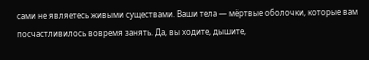сами не являетесь живыми существами. Ваши тела — мёртвые оболочки, которые вам посчастливилось вовремя занять. Да, вы ходите, дышите,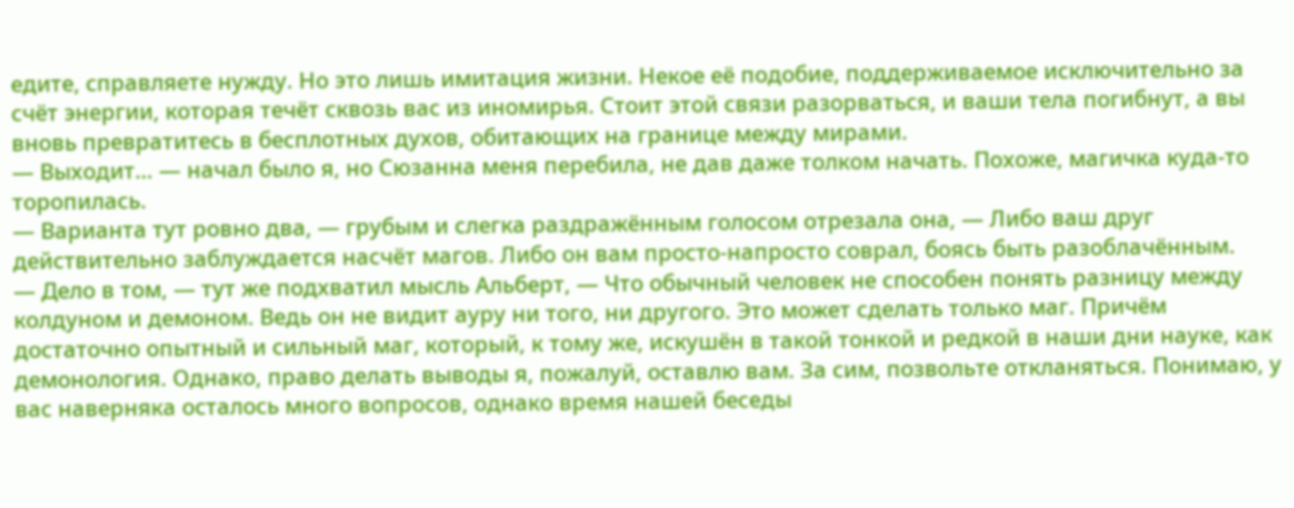едите, справляете нужду. Но это лишь имитация жизни. Некое её подобие, поддерживаемое исключительно за счёт энергии, которая течёт сквозь вас из иномирья. Стоит этой связи разорваться, и ваши тела погибнут, а вы вновь превратитесь в бесплотных духов, обитающих на границе между мирами.
— Выходит… — начал было я, но Сюзанна меня перебила, не дав даже толком начать. Похоже, магичка куда-то торопилась.
— Варианта тут ровно два, — грубым и слегка раздражённым голосом отрезала она, — Либо ваш друг действительно заблуждается насчёт магов. Либо он вам просто-напросто соврал, боясь быть разоблачённым.
— Дело в том, — тут же подхватил мысль Альберт, — Что обычный человек не способен понять разницу между колдуном и демоном. Ведь он не видит ауру ни того, ни другого. Это может сделать только маг. Причём достаточно опытный и сильный маг, который, к тому же, искушён в такой тонкой и редкой в наши дни науке, как демонология. Однако, право делать выводы я, пожалуй, оставлю вам. За сим, позвольте откланяться. Понимаю, у вас наверняка осталось много вопросов, однако время нашей беседы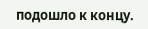подошло к концу.